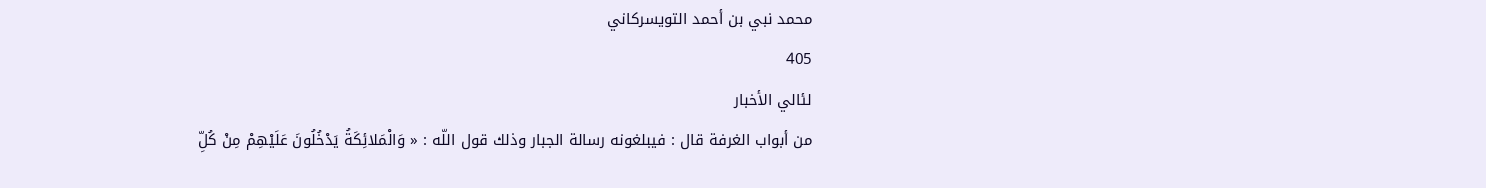محمد نبي بن أحمد التويسركاني
405
لئالي الأخبار
من أبواب الغرفة قال : فيبلغونه رسالة الجبار وذلك قول اللّه : « وَالْمَلائِكَةُ يَدْخُلُونَ عَلَيْهِمْ مِنْ كُلِّ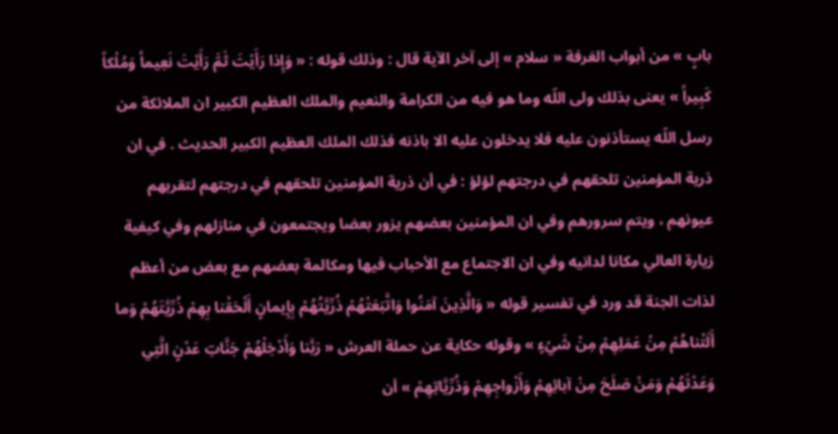بابٍ » من أبواب الغرفة « سلام » إلى آخر الآية قال : وذلك قوله : « وَإِذا رَأَيْتَ ثَمَّ رَأَيْتَ نَعِيماً وَمُلْكاً كَبِيراً » يعنى بذلك ولى اللّه وما هو فيه من الكرامة والنعيم والملك العظيم الكبير ان الملائكة من رسل اللّه يستأذنون عليه فلا يدخلون عليه الا باذنه فذلك الملك العظيم الكبير الحديث . في ان ذرية المؤمنين تلحقهم في درجتهم لؤلؤ : في أن ذرية المؤمنين تلحقهم في درجتهم لتقربهم عيونهم ، ويتم سرورهم وفي ان المؤمنين بعضهم يزور بعضا ويجتمعون في منازلهم وفي كيفية زيارة العالي مكانا لدانيه وفي ان الاجتماع مع الأحباب فيها ومكالمة بعضهم مع بعض من أعظم لذات الجنة قد ورد في تفسير قوله « وَالَّذِينَ آمَنُوا وَاتَّبَعَتْهُمْ ذُرِّيَّتُهُمْ بِإِيمانٍ أَلْحَقْنا بِهِمْ ذُرِّيَّتَهُمْ وَما أَلَتْناهُمْ مِنْ عَمَلِهِمْ مِنْ شَيْءٍ » وقوله حكاية عن حملة العرش « رَبَّنا وَأَدْخِلْهُمْ جَنَّاتِ عَدْنٍ الَّتِي وَعَدْتَهُمْ وَمَنْ صَلَحَ مِنْ آبائِهِمْ وَأَزْواجِهِمْ وَذُرِّيَّاتِهِمْ » أن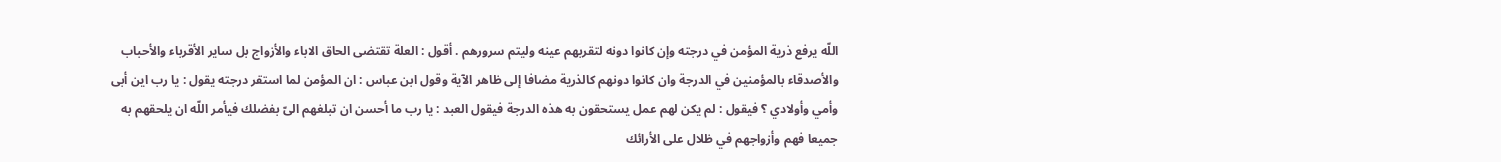اللّه يرفع ذرية المؤمن في درجته وإن كانوا دونه لتقربهم عينه وليتم سرورهم . أقول : العلة تقتضى الحاق الاباء والأزواج بل ساير الأقرباء والأحباب والأصدقاء بالمؤمنين في الدرجة وان كانوا دونهم كالذرية مضافا إلى ظاهر الآية وقول ابن عباس : ان المؤمن لما استقر درجته يقول : يا رب اين أبى وأمي وأولادي ؟ فيقول : لم يكن لهم عمل يستحقون به هذه الدرجة فيقول العبد : يا رب ما أحسن ان تبلغهم الىّ بفضلك فيأمر اللّه ان يلحقهم به جميعا فهم وأزواجهم في ظلال على الأرائك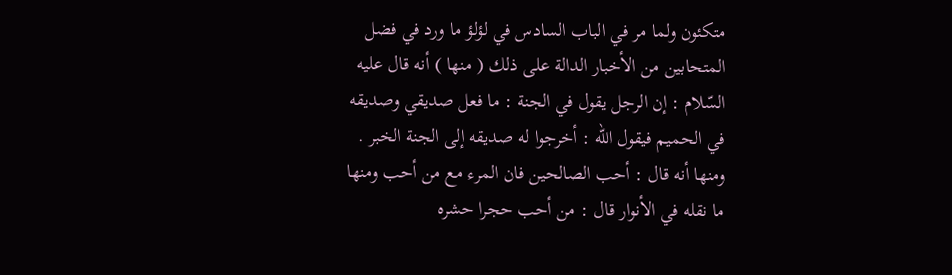متكئون ولما مر في الباب السادس في لؤلؤ ما ورد في فضل المتحابين من الأخبار الدالة على ذلك ( منها ) أنه قال عليه السّلام : إن الرجل يقول في الجنة : ما فعل صديقي وصديقه في الحميم فيقول اللّه : أخرجوا له صديقه إلى الجنة الخبر . ومنها أنه قال : أحب الصالحين فان المرء مع من أحب ومنها ما نقله في الأنوار قال : من أحب حجرا حشره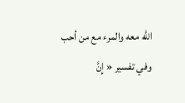اللّه معه والمرء مع من أحب وفي تفسير « إِنَّ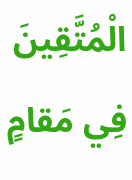الْمُتَّقِينَ فِي مَقامٍ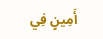أَمِينٍ فِي